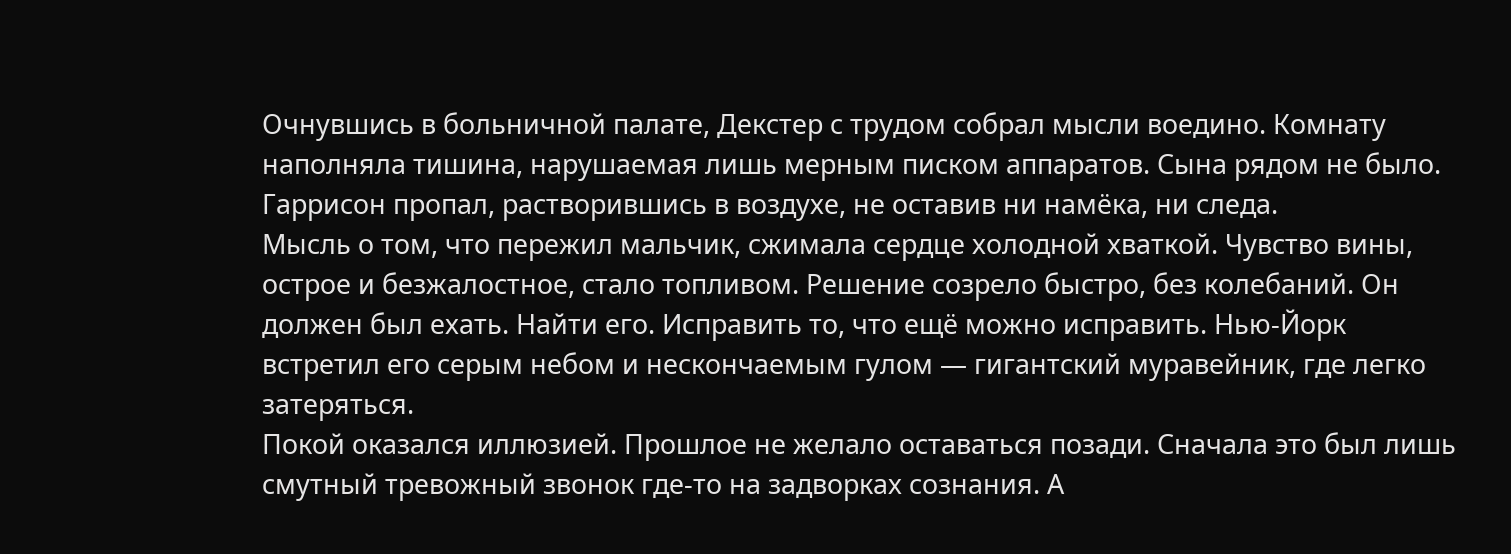Очнувшись в больничной палате, Декстер с трудом собрал мысли воедино. Комнату наполняла тишина, нарушаемая лишь мерным писком аппаратов. Сына рядом не было. Гаррисон пропал, растворившись в воздухе, не оставив ни намёка, ни следа.
Мысль о том, что пережил мальчик, сжимала сердце холодной хваткой. Чувство вины, острое и безжалостное, стало топливом. Решение созрело быстро, без колебаний. Он должен был ехать. Найти его. Исправить то, что ещё можно исправить. Нью-Йорк встретил его серым небом и нескончаемым гулом — гигантский муравейник, где легко затеряться.
Покой оказался иллюзией. Прошлое не желало оставаться позади. Сначала это был лишь смутный тревожный звонок где-то на задворках сознания. А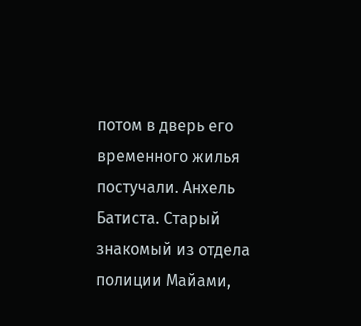потом в дверь его временного жилья постучали. Анхель Батиста. Старый знакомый из отдела полиции Майами,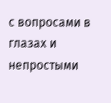с вопросами в глазах и непростыми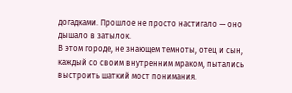догадками. Прошлое не просто настигало — оно дышало в затылок.
В этом городе, не знающем темноты, отец и сын, каждый со своим внутренним мраком, пытались выстроить шаткий мост понимания.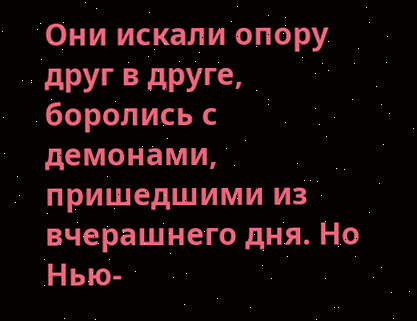Они искали опору друг в друге, боролись с демонами, пришедшими из вчерашнего дня. Но Нью-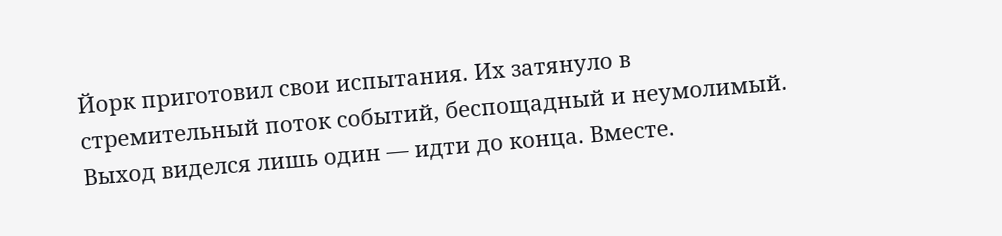Йорк приготовил свои испытания. Их затянуло в стремительный поток событий, беспощадный и неумолимый. Выход виделся лишь один — идти до конца. Вместе.